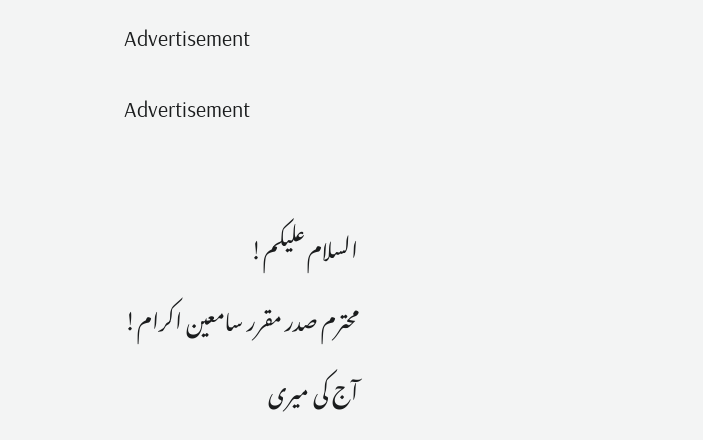Advertisement
Advertisement

السلام علیکم!
محترم صدر مقرر سامعین اکرام!
آج کی میری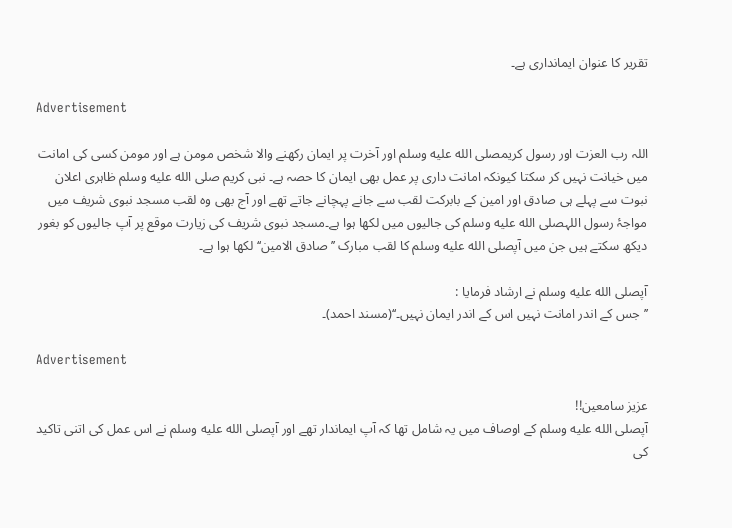تقریر کا عنوان ایمانداری ہے۔

Advertisement

اللہ رب العزت اور رسول کریمصلى الله عليه وسلم اور آخرت پر ایمان رکھنے والا شخص مومن ہے اور مومن کسی کی امانت میں خیانت نہیں کر سکتا کیونکہ امانت داری پر عمل بھی ایمان کا حصہ ہے۔ نبی کریم صلى الله عليه وسلم ظاہری اعلان نبوت سے پہلے ہی صادق اور امین کے بابرکت لقب سے جانے پہچانے جاتے تھے اور آج بھی وہ لقب مسجد نبوی شریف میں مواجۂ رسول اللہصلى الله عليه وسلم کی جالیوں میں لکھا ہوا ہے۔مسجد نبوی شریف کی زیارت موقع پر آپ جالیوں کو بغور دیکھ سکتے ہیں جن میں آپصلى الله عليه وسلم کا لقب مبارک ’’ صادق الامین‘‘ لکھا ہوا ہے۔

آپصلى الله عليه وسلم نے ارشاد فرمایا :
’’جس کے اندر امانت نہیں اس کے اندر ایمان نہیں۔‘‘(مسند احمد)۔

Advertisement

عزیز سامعین!!
آپصلى الله عليه وسلم کے اوصاف میں یہ شامل تھا کہ آپ ایماندار تھے اور آپصلى الله عليه وسلم نے اس عمل کی اتنی تاکید کی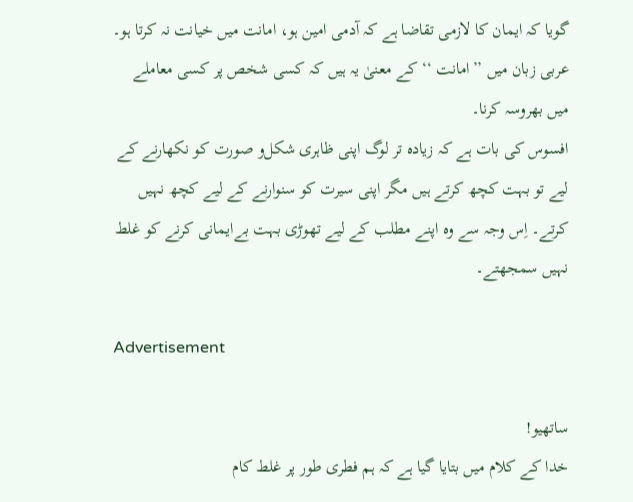گویا کہ ایمان کا لازمی تقاضا ہے کہ آدمی امین ہو، امانت میں خیانت نہ کرتا ہو۔ عربی زبان میں ’’امانت ‘‘کے معنیٰ یہ ہیں کہ کسی شخص پر کسی معاملے میں بھروسہ کرنا۔
افسوس کی بات ہے کہ زیادہ‌ تر لوگ اپنی ظاہری شکل‌و صورت کو نکھارنے کے لیے تو بہت کچھ کرتے ہیں مگر اپنی سیرت کو سنوارنے کے لیے کچھ نہیں کرتے۔ اِس وجہ سے وہ اپنے مطلب کے لیے تھوڑی بہت بےایمانی کرنے کو غلط نہیں سمجھتے۔

Advertisement

ساتھیو!
خدا کے کلام میں بتایا گیا ہے کہ ہم فطری طور پر غلط کام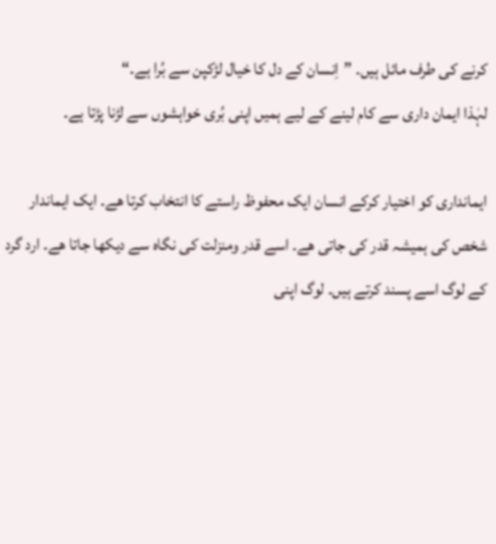کرنے کی طرف مائل ہیں۔ ”اِنسان کے دل کا خیال لڑکپن سے بُرا ہے۔“
لہٰذا ایمان‌ داری سے کام لینے کے لیے ہمیں اپنی بُری خواہشوں سے لڑنا پڑتا ہے۔

ایمانداری کو اختیار کرکے انسان ایک محفوظ راستے کا انتخاب کرتا ھے۔ ایک ایماندار شخص کی ہمیشہ قدر کی جاتی ھے۔ اسے قدر ومنزلت کی نگاہ سے دیکھا جاتا ھے۔ ارد گرد کے لوگ اسے پسند کرتے ہیں۔ لوگ اپنی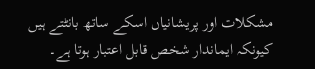مشکلات اور پریشانیاں اسکے ساتھ بانٹتے ہیں کیونکہ ایماندار شخص قابل اعتبار ہوتا ہے۔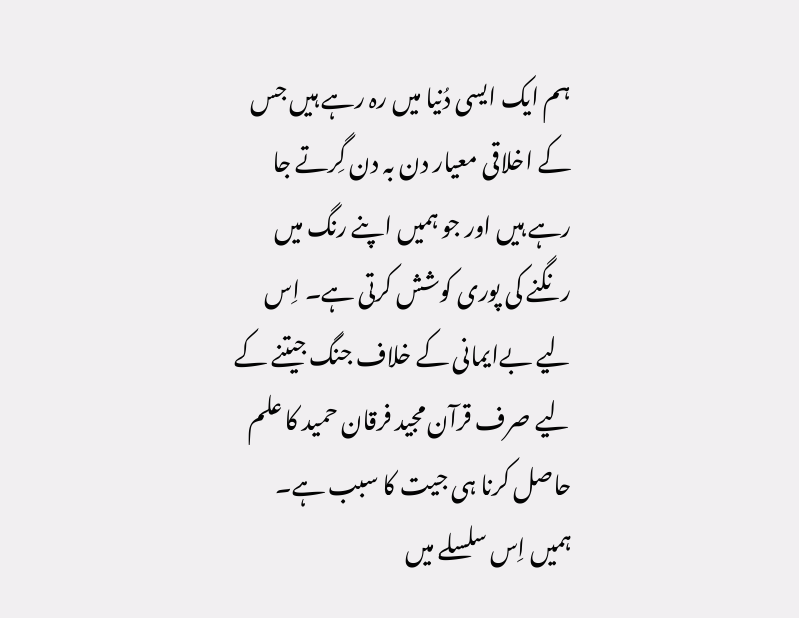ہم ایک ایسی دُنیا میں رہ رہے ہیں جس کے اخلا‌قی معیار دن بہ‌ دن گِرتے جا رہے ہیں اور جو ہمیں اپنے رنگ میں رنگنے کی پوری کوشش کرتی ہے۔ اِس لیے بےایمانی کے خلا‌ف جنگ جیتنے کے لیے صرف قرآن مجید فرقان حمید کا علم حاصل کرنا ہی جیت کا سبب ہے۔ ہمیں اِس سلسلے میں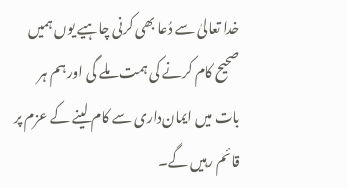خدا تعالیٰ سے دُعا بھی کرنی چاہیے یوں ہمیں صحیح کام کرنے کی ہمت ملے گی اور ہم ہر بات میں ایمان‌داری سے کام لینے کے عزم پر قائم رہیں گے۔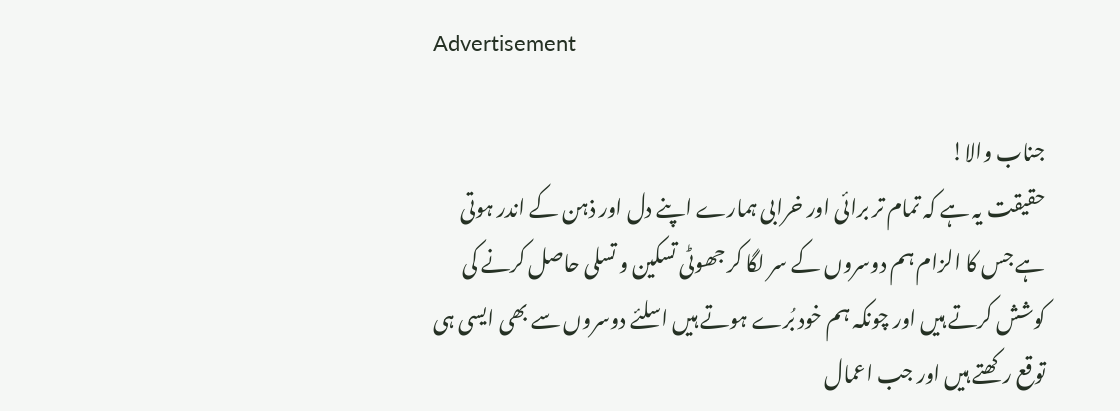Advertisement

جناب والا!
حقیقت یہ ہے کہ تمام تر برائی اور خرابی ہمارے اپنے دل اور ذہن کے اندر ہوتی ہے جس کا الزام ہم دوسروں کے سر لگا کر جھوٹی تسکین و تسلی حاصل کرنے کی کوشش کرتے ہیں اور چونکہ ہم خود بُرے ہوتے ہیں اسلئے دوسروں سے بھی ایسی ہی توقع رکھتے ہیں اور جب اعمال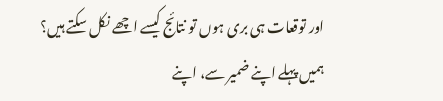اور توقعات ہی بری ہوں تو نتائج کیسے اچھے نکل سکتے ہیں؟
ہمیں پہلے اپنے ضمیر سے، اپنے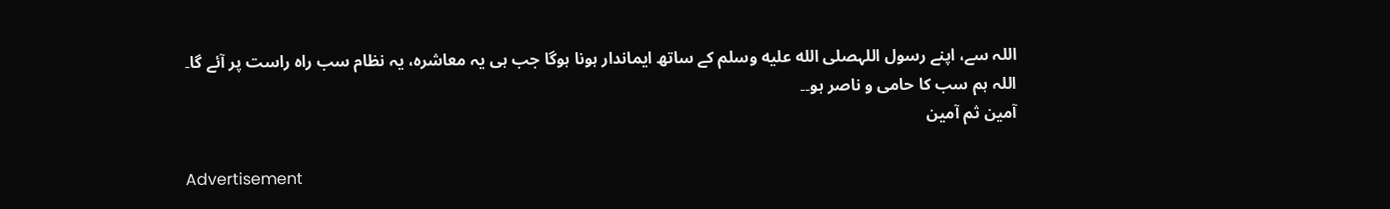اللہ سے، اپنے رسول اللہصلى الله عليه وسلم کے ساتھ ایماندار ہونا ہوگا جب ہی یہ معاشرہ، یہ نظام سب راہ راست پر آئے گا۔
اللہ ہم سب کا حامی و ناصر ہو۔۔
آمین ثم آمین

Advertisement